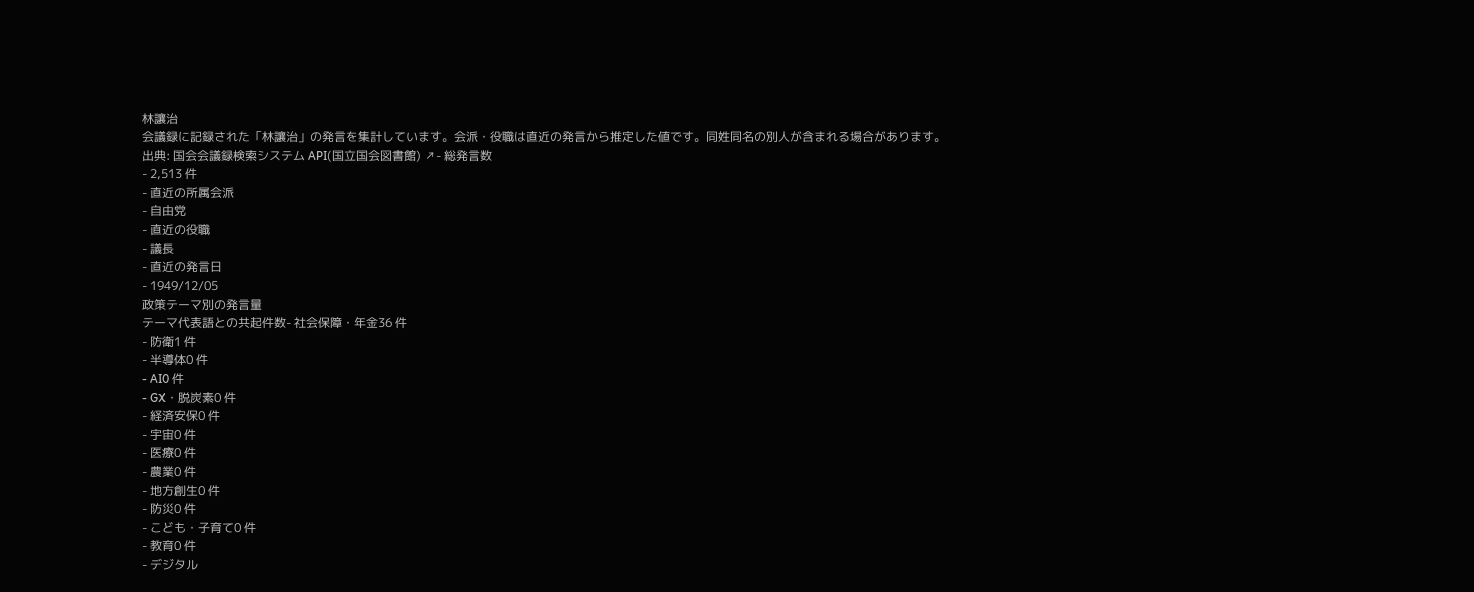林讓治
会議録に記録された「林讓治」の発言を集計しています。会派・役職は直近の発言から推定した値です。同姓同名の別人が含まれる場合があります。
出典: 国会会議録検索システム API(国立国会図書館) ↗- 総発言数
- 2,513 件
- 直近の所属会派
- 自由党
- 直近の役職
- 議長
- 直近の発言日
- 1949/12/05
政策テーマ別の発言量
テーマ代表語との共起件数- 社会保障・年金36 件
- 防衛1 件
- 半導体0 件
- AI0 件
- GX・脱炭素0 件
- 経済安保0 件
- 宇宙0 件
- 医療0 件
- 農業0 件
- 地方創生0 件
- 防災0 件
- こども・子育て0 件
- 教育0 件
- デジタル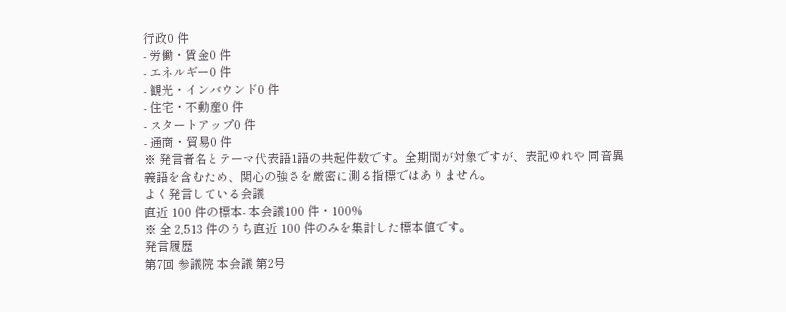行政0 件
- 労働・賃金0 件
- エネルギー0 件
- 観光・インバウンド0 件
- 住宅・不動産0 件
- スタートアップ0 件
- 通商・貿易0 件
※ 発言者名とテーマ代表語1語の共起件数です。全期間が対象ですが、表記ゆれや 同音異義語を含むため、関心の強さを厳密に測る指標ではありません。
よく発言している会議
直近 100 件の標本- 本会議100 件・100%
※ 全 2,513 件のうち直近 100 件のみを集計した標本値です。
発言履歴
第7回 参議院 本会議 第2号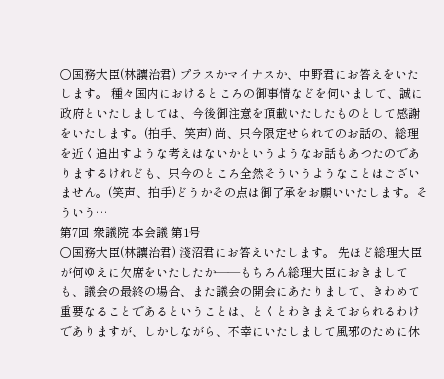○国務大臣(林讓治君) プラスかマイナスか、中野君にお答えをいたします。 種々国内におけるところの御事情などを伺いまして、誠に政府といたしましては、今後御注意を頂載いたしたものとして感謝をいたします。(拍手、笑声) 尚、只今限定せられてのお話の、総理を近く追出すような考えはないかというようなお話もあつたのでありまするけれども、只今のところ全然そういうようなことはございません。(笑声、拍手)どうかその点は御了承をお願いいたします。そういう…
第7回 衆議院 本会議 第1号
○国務大臣(林讓治君) 淺沼君にお答えいたします。 先ほど総理大臣が何ゆえに欠席をいたしたか――もちろん総理大臣におきましても、議会の最終の場合、また議会の開会にあたりまして、きわめて重要なることであるということは、とくとわきまえておられるわけでありますが、しかしながら、不幸にいたしまして風邪のために休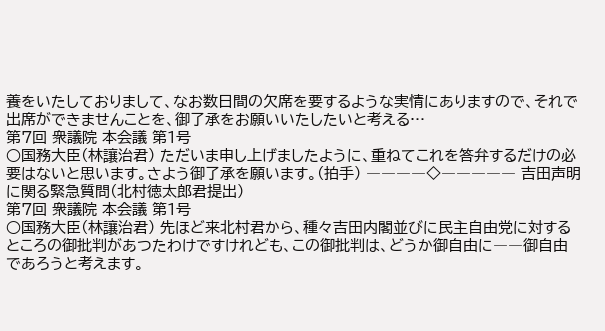養をいたしておりまして、なお数日間の欠席を要するような実情にありますので、それで出席ができませんことを、御了承をお願いいたしたいと考える…
第7回 衆議院 本会議 第1号
○国務大臣(林讓治君) ただいま申し上げましたように、重ねてこれを答弁するだけの必要はないと思います。さよう御了承を願います。(拍手) ――――◇――――― 吉田声明に関る緊急質問(北村徳太郎君提出)
第7回 衆議院 本会議 第1号
○国務大臣(林讓治君) 先ほど来北村君から、種々吉田内閣並びに民主自由党に対するところの御批判があつたわけですけれども、この御批判は、どうか御自由に――御自由であろうと考えます。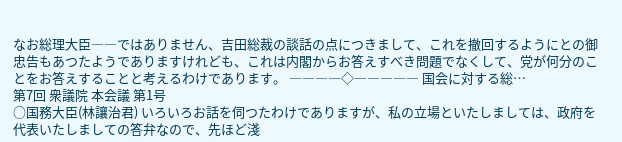なお総理大臣――ではありません、吉田総裁の談話の点につきまして、これを撤回するようにとの御忠告もあつたようでありますけれども、これは内閣からお答えすべき問題でなくして、党が何分のことをお答えすることと考えるわけであります。 ――――◇――――― 国会に対する総…
第7回 衆議院 本会議 第1号
○国務大臣(林讓治君) いろいろお話を伺つたわけでありますが、私の立場といたしましては、政府を代表いたしましての答弁なので、先ほど淺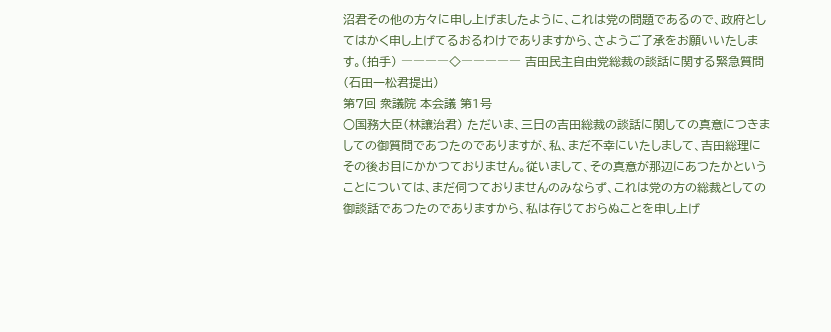沼君その他の方々に申し上げましたように、これは党の問題であるので、政府としてはかく申し上げてるおるわけでありますから、さようご了承をお願いいたします。(拍手) ――――◇――――― 吉田民主自由党総裁の談話に関する緊急質問(石田一松君提出)
第7回 衆議院 本会議 第1号
○国務大臣(林讓治君) ただいま、三日の吉田総裁の談話に関しての真意につきましての御質問であつたのでありますが、私、まだ不幸にいたしまして、吉田総理にその後お目にかかつておりません。従いまして、その真意が那辺にあつたかということについては、まだ伺つておりませんのみならず、これは党の方の総裁としての御談話であつたのでありますから、私は存じておらぬことを申し上げ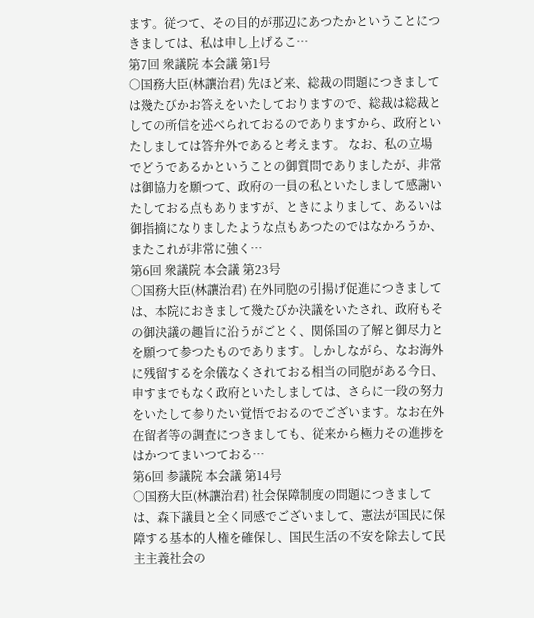ます。従つて、その目的が那辺にあつたかということにつきましては、私は申し上げるこ…
第7回 衆議院 本会議 第1号
○国務大臣(林讓治君) 先ほど来、総裁の問題につきましては幾たびかお答えをいたしておりますので、総裁は総裁としての所信を述べられておるのでありますから、政府といたしましては答弁外であると考えます。 なお、私の立場でどうであるかということの御質問でありましたが、非常は御協力を願つて、政府の一員の私といたしまして感謝いたしておる点もありますが、ときによりまして、あるいは御指摘になりましたような点もあつたのではなかろうか、またこれが非常に強く…
第6回 衆議院 本会議 第23号
○国務大臣(林讓治君) 在外同胞の引揚げ促進につきましては、本院におきまして幾たびか決議をいたされ、政府もその御決議の趣旨に沿うがごとく、関係国の了解と御尽力とを願つて参つたものであります。しかしながら、なお海外に残留するを余儀なくされておる相当の同胞がある今日、申すまでもなく政府といたしましては、さらに一段の努力をいたして参りたい覚悟でおるのでございます。なお在外在留者等の調査につきましても、従来から極力その進捗をはかつてまいつておる…
第6回 参議院 本会議 第14号
○国務大臣(林讓治君) 社会保障制度の問題につきましては、森下議員と全く同感でございまして、憲法が国民に保障する基本的人権を確保し、国民生活の不安を除去して民主主義社会の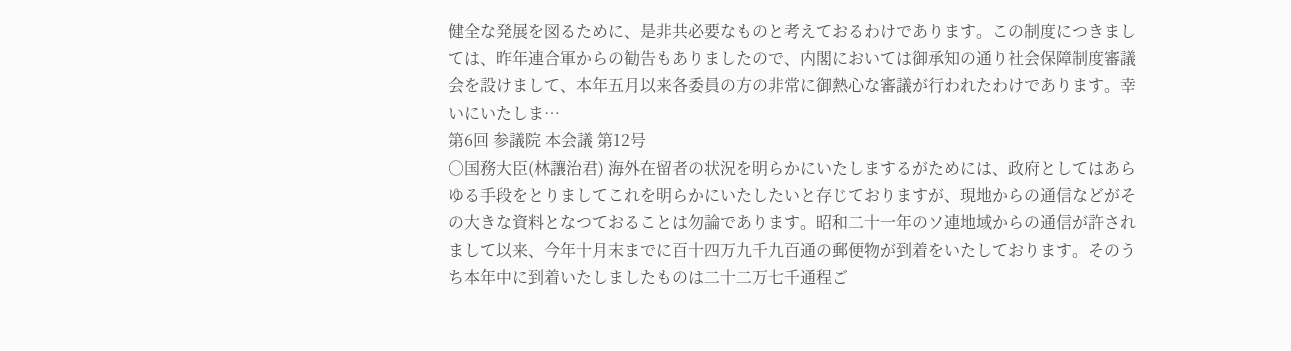健全な発展を図るために、是非共必要なものと考えておるわけであります。この制度につきましては、昨年連合軍からの勧告もありましたので、内閣においては御承知の通り社会保障制度審議会を設けまして、本年五月以来各委員の方の非常に御熱心な審議が行われたわけであります。幸いにいたしま…
第6回 参議院 本会議 第12号
○国務大臣(林讓治君) 海外在留者の状況を明らかにいたしまするがためには、政府としてはあらゆる手段をとりましてこれを明らかにいたしたいと存じておりますが、現地からの通信などがその大きな資料となつておることは勿論であります。昭和二十一年のソ連地域からの通信が許されまして以来、今年十月末までに百十四万九千九百通の郵便物が到着をいたしております。そのうち本年中に到着いたしましたものは二十二万七千通程ご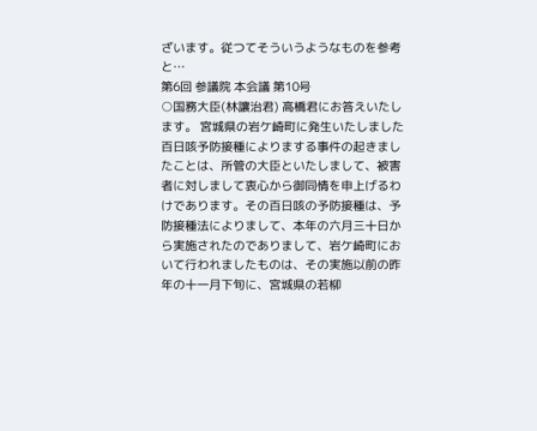ざいます。従つてそういうようなものを参考と…
第6回 参議院 本会議 第10号
○国務大臣(林讓治君) 高橋君にお答えいたします。 宮城県の岩ケ崎町に発生いたしました百日咳予防接種によりまする事件の起きましたことは、所管の大臣といたしまして、被害者に対しまして衷心から御同情を申上げるわけであります。その百日咳の予防接種は、予防接種法によりまして、本年の六月三十日から実施されたのでありまして、岩ケ崎町において行われましたものは、その実施以前の昨年の十一月下旬に、宮城県の若柳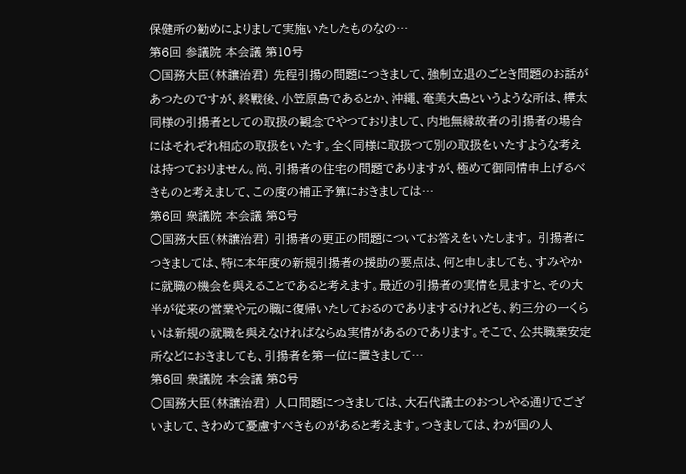保健所の勧めによりまして実施いたしたものなの…
第6回 参議院 本会議 第10号
○国務大臣(林讓治君) 先程引揚の問題につきまして、強制立退のごとき問題のお話があつたのですが、終戰後、小笠原島であるとか、沖繩、奄美大島というような所は、樺太同様の引揚者としての取扱の観念でやつておりまして、内地無縁故者の引揚者の場合にはそれぞれ相応の取扱をいたす。全く同様に取扱つて別の取扱をいたすような考えは持つておりません。尚、引揚者の住宅の問題でありますが、極めて御同情申上げるべきものと考えまして、この度の補正予算におきましては…
第6回 衆議院 本会議 第8号
○国務大臣(林讓治君) 引揚者の更正の問題についてお答えをいたします。 引揚者につきましては、特に本年度の新規引揚者の援助の要点は、何と申しましても、すみやかに就職の機会を與えることであると考えます。最近の引揚者の実情を見ますと、その大半が従来の営業や元の職に復帰いたしておるのでありまするけれども、約三分の一くらいは新規の就職を與えなければならぬ実情があるのであります。そこで、公共職業安定所などにおきましても、引揚者を第一位に置きまして…
第6回 衆議院 本会議 第8号
○国務大臣(林讓治君) 人口問題につきましては、大石代議士のおつしやる通りでございまして、きわめて憂慮すべきものがあると考えます。つきましては、わが国の人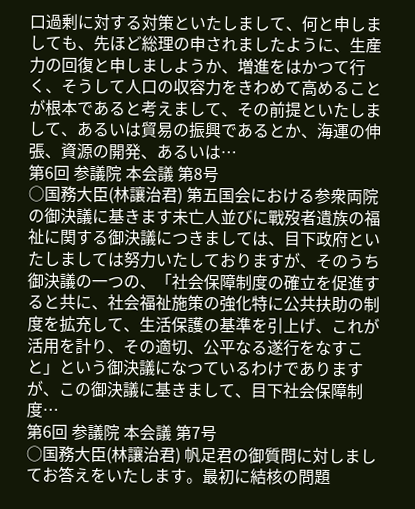口過剰に対する対策といたしまして、何と申しましても、先ほど総理の申されましたように、生産力の回復と申しましようか、増進をはかつて行く、そうして人口の収容力をきわめて高めることが根本であると考えまして、その前提といたしまして、あるいは貿易の振興であるとか、海運の伸張、資源の開発、あるいは…
第6回 参議院 本会議 第8号
○国務大臣(林讓治君) 第五国会における参衆両院の御決議に基きます未亡人並びに戰歿者遺族の福祉に関する御決議につきましては、目下政府といたしましては努力いたしておりますが、そのうち御決議の一つの、「社会保障制度の確立を促進すると共に、社会福祉施策の強化特に公共扶助の制度を拡充して、生活保護の基準を引上げ、これが活用を計り、その適切、公平なる遂行をなすこと」という御決議になつているわけでありますが、この御決議に基きまして、目下社会保障制度…
第6回 参議院 本会議 第7号
○国務大臣(林讓治君) 帆足君の御質問に対しましてお答えをいたします。最初に結核の問題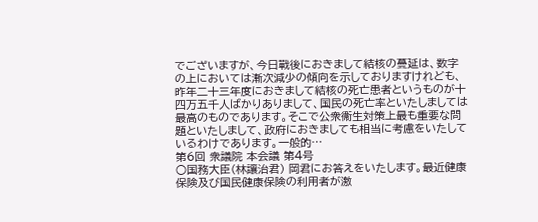でございますが、今日戰後におきまして結核の蔓延は、数字の上においては漸次減少の傾向を示しておりますけれども、昨年二十三年度におきまして結核の死亡患者というものが十四万五千人ばかりありまして、国民の死亡率といたしましては最高のものであります。そこで公衆衞生対策上最も重要な問題といたしまして、政府におきましても相当に考慮をいたしているわけであります。一般的…
第6回 衆議院 本会議 第4号
○国務大臣(林讓治君) 岡君にお答えをいたします。最近健康保険及び国民健康保険の利用者が激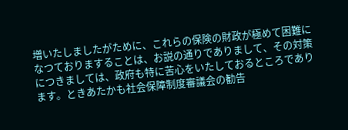増いたしましたがために、これらの保険の財政が極めて困難になつておりますることは、お説の通りでありまして、その対策につきましては、政府も特に苦心をいたしておるところであります。ときあたかも社会保障制度審議会の勧告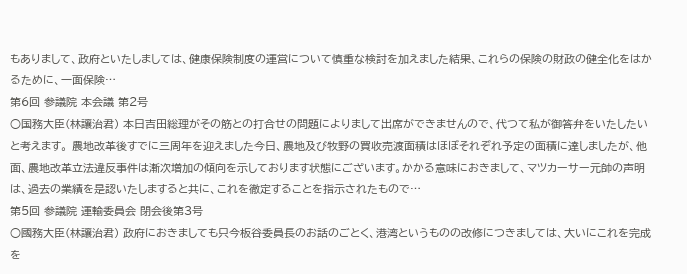もありまして、政府といたしましては、健康保険制度の運営について慎重な検討を加えました結果、これらの保険の財政の健全化をはかるために、一面保険…
第6回 参議院 本会議 第2号
○国務大臣(林讓治君) 本日吉田総理がその筋との打合せの問題によりまして出席ができませんので、代つて私が御答弁をいたしたいと考えます。 農地改革後すでに三周年を迎えました今日、農地及び牧野の買收売渡面積はほぼそれぞれ予定の面積に達しましたが、他面、農地改革立法違反事件は漸次増加の傾向を示しております状態にございます。かかる意味におきまして、マツカーサー元帥の声明は、過去の業績を是認いたしますると共に、これを徹定することを指示されたもので…
第5回 参議院 運輸委員会 閉会後第3号
○國務大臣(林讓治君) 政府におきましても只今板谷委員長のお話のごとく、港湾というものの改修につきましては、大いにこれを完成を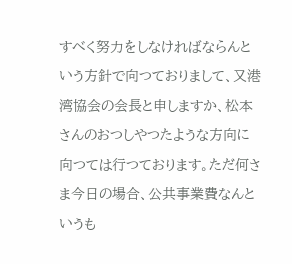すべく努力をしなければならんという方針で向つておりまして、又港湾協会の会長と申しますか、松本さんのおつしやつたような方向に向つては行つております。ただ何さま今日の場合、公共事業費なんというも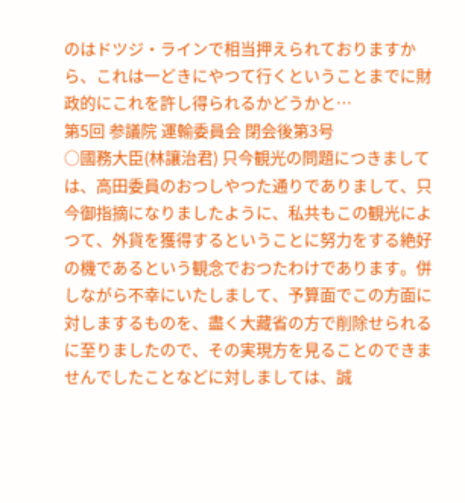のはドツジ・ラインで相当押えられておりますから、これは一どきにやつて行くということまでに財政的にこれを許し得られるかどうかと…
第5回 参議院 運輸委員会 閉会後第3号
○國務大臣(林讓治君) 只今観光の問題につきましては、高田委員のおつしやつた通りでありまして、只今御指摘になりましたように、私共もこの観光によつて、外貨を獲得するということに努力をする絶好の機であるという観念でおつたわけであります。併しながら不幸にいたしまして、予算面でこの方面に対しまするものを、盡く大藏省の方で削除せられるに至りましたので、その実現方を見ることのできませんでしたことなどに対しましては、誠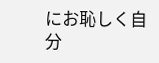にお恥しく自分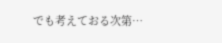でも考えておる次第…